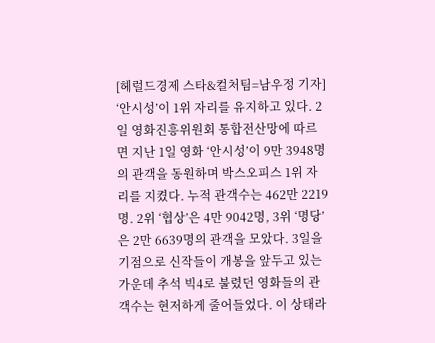[헤럴드경제 스타&컬처팀=남우정 기자] ‘안시성’이 1위 자리를 유지하고 있다. 2일 영화진흥위원회 통합전산망에 따르면 지난 1일 영화 ‘안시성’이 9만 3948명의 관객을 동원하며 박스오피스 1위 자리를 지켰다. 누적 관객수는 462만 2219명. 2위 ‘협상’은 4만 9042명, 3위 ‘명당’은 2만 6639명의 관객을 모았다. 3일을 기점으로 신작들이 개봉을 앞두고 있는 가운데 추석 빅4로 불렸던 영화들의 관객수는 현저하게 줄어들었다. 이 상태라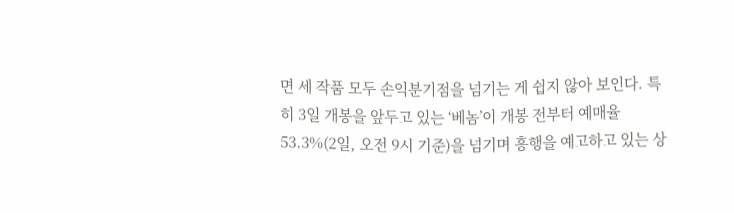면 세 작품 모두 손익분기점을 넘기는 게 쉽지 않아 보인다. 특히 3일 개봉을 앞두고 있는 ‘베놈’이 개봉 전부터 예매율 53.3%(2일, 오전 9시 기준)을 넘기며 흥행을 예고하고 있는 상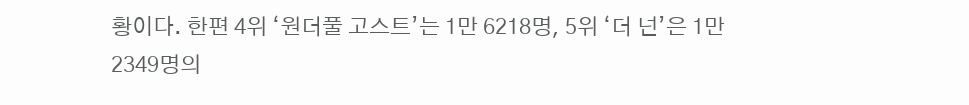황이다. 한편 4위 ‘원더풀 고스트’는 1만 6218명, 5위 ‘더 넌’은 1만 2349명의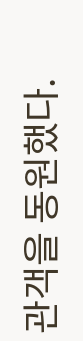관객을 동원했다.